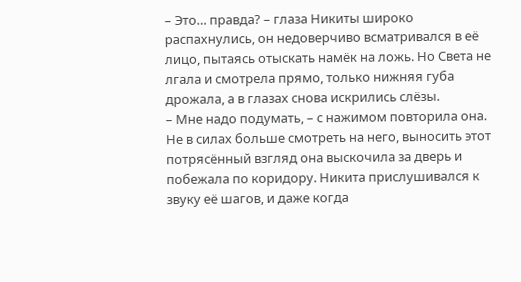– Это… правда? – глаза Никиты широко распахнулись, он недоверчиво всматривался в её лицо, пытаясь отыскать намёк на ложь. Но Света не лгала и смотрела прямо, только нижняя губа дрожала, а в глазах снова искрились слёзы.
– Мне надо подумать, – с нажимом повторила она. Не в силах больше смотреть на него, выносить этот потрясённый взгляд она выскочила за дверь и побежала по коридору. Никита прислушивался к звуку её шагов, и даже когда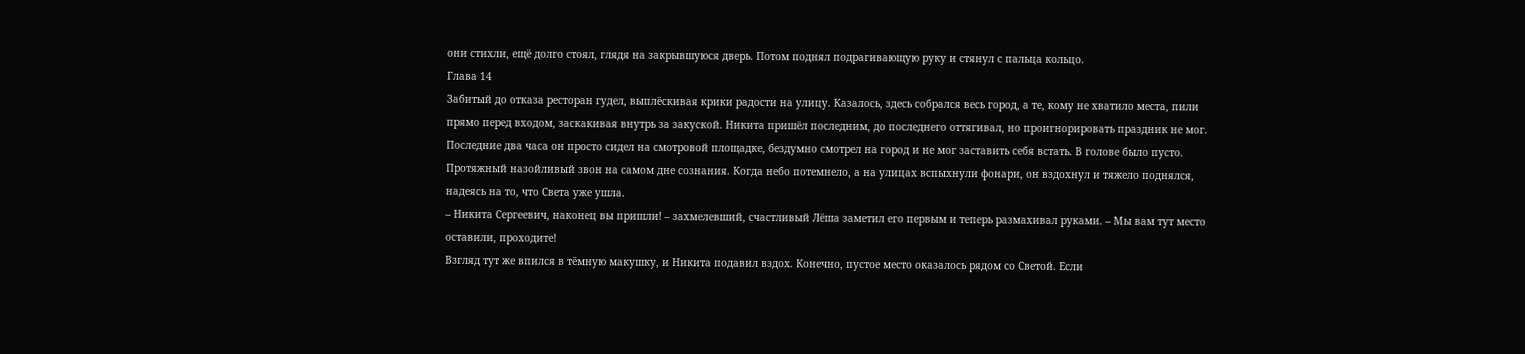они стихли, ещё долго стоял, глядя на закрывшуюся дверь. Потом поднял подрагивающую руку и стянул с пальца кольцо.
Глава 14
Забитый до отказа ресторан гудел, выплёскивая крики радости на улицу. Казалось, здесь собрался весь город, а те, кому не хватило места, пили прямо перед входом, заскакивая внутрь за закуской. Никита пришёл последним, до последнего оттягивал, но проигнорировать праздник не мог. Последние два часа он просто сидел на смотровой площадке, бездумно смотрел на город и не мог заставить себя встать. В голове было пусто. Протяжный назойливый звон на самом дне сознания. Когда небо потемнело, а на улицах вспыхнули фонари, он вздохнул и тяжело поднялся, надеясь на то, что Света уже ушла.
– Никита Сергеевич, наконец вы пришли! – захмелевший, счастливый Лёша заметил его первым и теперь размахивал руками. – Мы вам тут место оставили, проходите!
Взгляд тут же впился в тёмную макушку, и Никита подавил вздох. Конечно, пустое место оказалось рядом со Светой. Если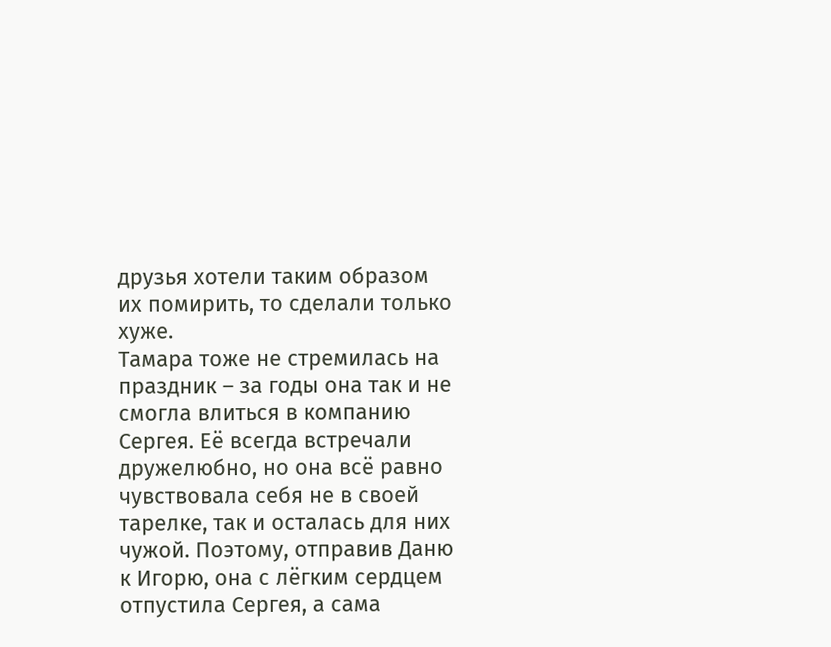друзья хотели таким образом их помирить, то сделали только хуже.
Тамара тоже не стремилась на праздник – за годы она так и не смогла влиться в компанию Сергея. Её всегда встречали дружелюбно, но она всё равно чувствовала себя не в своей тарелке, так и осталась для них чужой. Поэтому, отправив Даню к Игорю, она с лёгким сердцем отпустила Сергея, а сама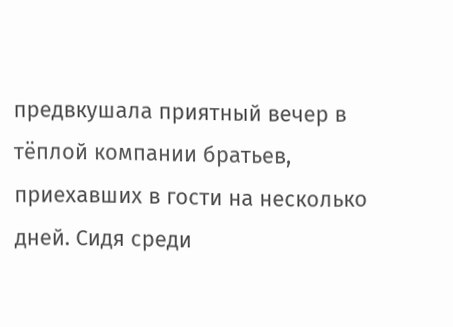предвкушала приятный вечер в тёплой компании братьев, приехавших в гости на несколько дней. Сидя среди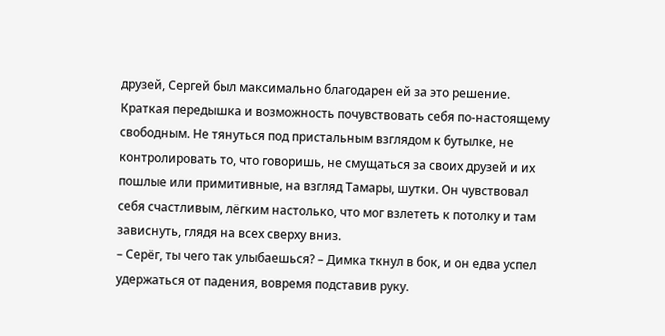друзей, Сергей был максимально благодарен ей за это решение. Краткая передышка и возможность почувствовать себя по-настоящему свободным. Не тянуться под пристальным взглядом к бутылке, не контролировать то, что говоришь, не смущаться за своих друзей и их пошлые или примитивные, на взгляд Тамары, шутки. Он чувствовал себя счастливым, лёгким настолько, что мог взлететь к потолку и там зависнуть, глядя на всех сверху вниз.
– Серёг, ты чего так улыбаешься? – Димка ткнул в бок, и он едва успел удержаться от падения, вовремя подставив руку.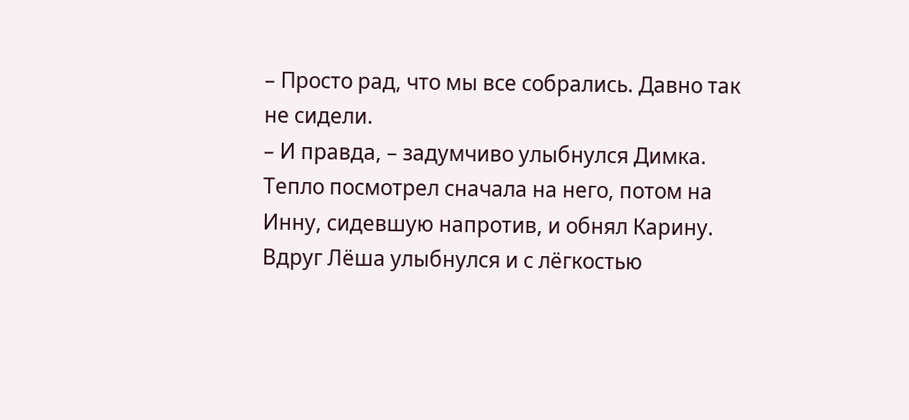– Просто рад, что мы все собрались. Давно так не сидели.
– И правда, – задумчиво улыбнулся Димка. Тепло посмотрел сначала на него, потом на Инну, сидевшую напротив, и обнял Карину. Вдруг Лёша улыбнулся и с лёгкостью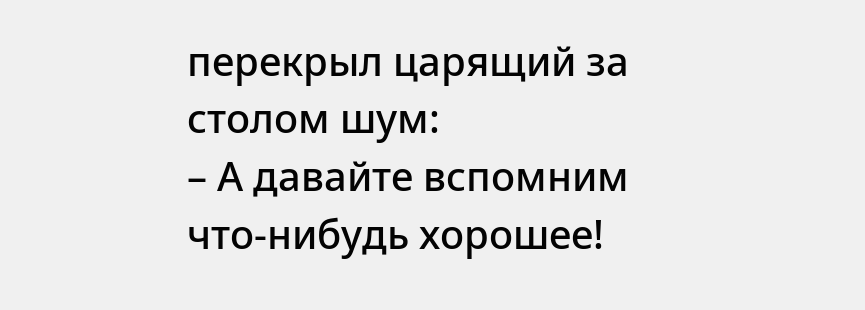перекрыл царящий за столом шум:
– А давайте вспомним что-нибудь хорошее!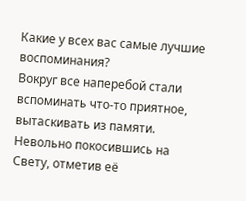Какие у всех вас самые лучшие воспоминания?
Вокруг все наперебой стали вспоминать что-то приятное, вытаскивать из памяти. Невольно покосившись на Свету, отметив её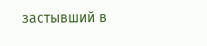застывший в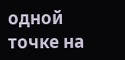одной точке на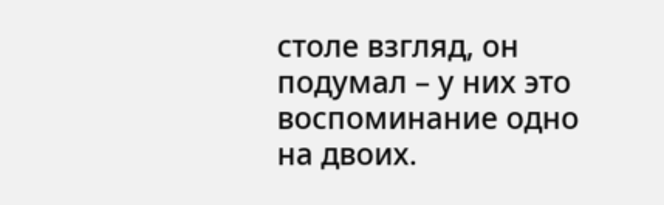столе взгляд, он подумал – у них это воспоминание одно на двоих.